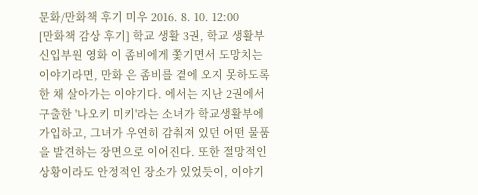문화/만화책 후기 미우 2016. 8. 10. 12:00
[만화책 감상 후기] 학교 생활 3권, 학교 생활부 신입부원 영화 이 좀비에게 쫓기면서 도망치는 이야기라면, 만화 은 좀비를 곁에 오지 못하도록 한 채 살아가는 이야기다. 에서는 지난 2권에서 구출한 '나오키 미키'라는 소녀가 학교생활부에 가입하고, 그녀가 우연히 감춰져 있던 어떤 물품을 발견하는 장면으로 이어진다. 또한 절망적인 상황이라도 안정적인 장소가 있었듯이, 이야기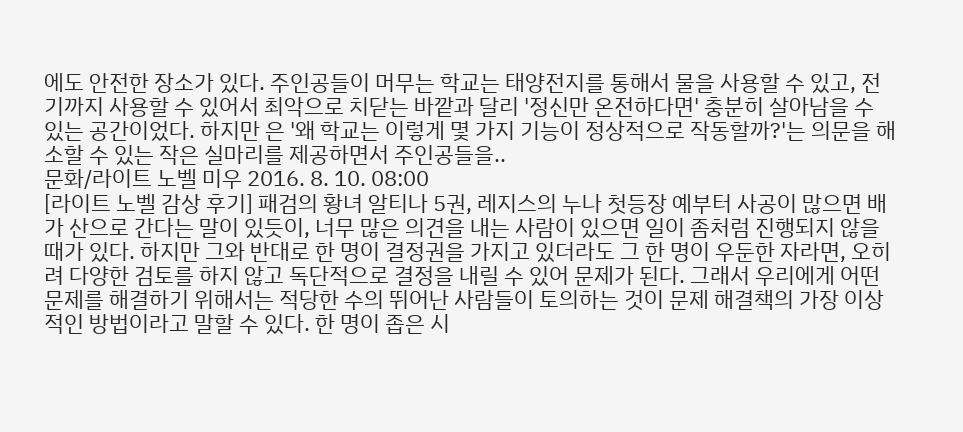에도 안전한 장소가 있다. 주인공들이 머무는 학교는 태양전지를 통해서 물을 사용할 수 있고, 전기까지 사용할 수 있어서 최악으로 치닫는 바깥과 달리 '정신만 온전하다면' 충분히 살아남을 수 있는 공간이었다. 하지만 은 '왜 학교는 이렇게 몇 가지 기능이 정상적으로 작동할까?'는 의문을 해소할 수 있는 작은 실마리를 제공하면서 주인공들을..
문화/라이트 노벨 미우 2016. 8. 10. 08:00
[라이트 노벨 감상 후기] 패검의 황녀 알티나 5권, 레지스의 누나 첫등장 예부터 사공이 많으면 배가 산으로 간다는 말이 있듯이, 너무 많은 의견을 내는 사람이 있으면 일이 좀처럼 진행되지 않을 때가 있다. 하지만 그와 반대로 한 명이 결정권을 가지고 있더라도 그 한 명이 우둔한 자라면, 오히려 다양한 검토를 하지 않고 독단적으로 결정을 내릴 수 있어 문제가 된다. 그래서 우리에게 어떤 문제를 해결하기 위해서는 적당한 수의 뛰어난 사람들이 토의하는 것이 문제 해결책의 가장 이상적인 방법이라고 말할 수 있다. 한 명이 좁은 시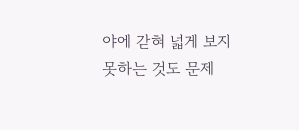야에 갇혀 넓게 보지 못하는 것도 문제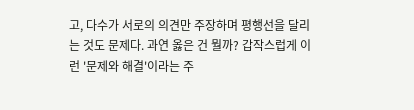고, 다수가 서로의 의견만 주장하며 평행선을 달리는 것도 문제다. 과연 옳은 건 뭘까? 갑작스럽게 이런 '문제와 해결'이라는 주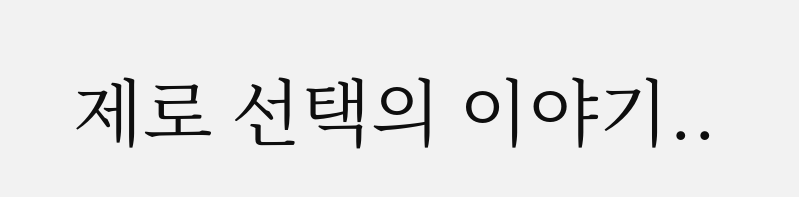제로 선택의 이야기..